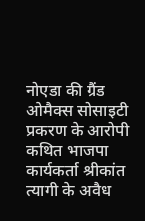नोएडा की ग्रैंड ओमैक्स सोसाइटी प्रकरण के आरोपी कथित भाजपा कार्यकर्ता श्रीकांत त्यागी के अवैध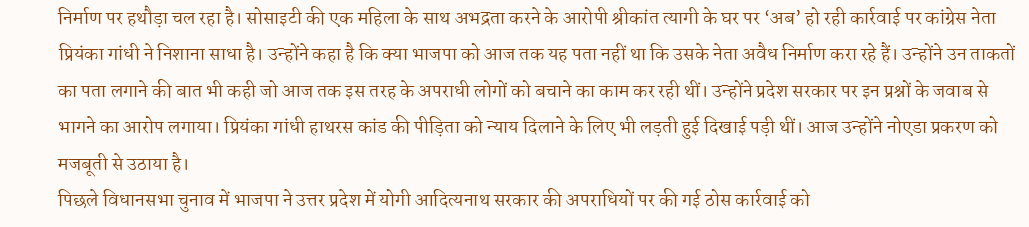निर्माण पर हथौड़ा चल रहा है। सोसाइटी की एक महिला के साथ अभद्रता करने के आरोपी श्रीकांत त्यागी के घर पर ‘अब’ हो रही कार्रवाई पर कांग्रेस नेता प्रियंका गांधी ने निशाना साधा है। उन्होंने कहा है कि क्या भाजपा को आज तक यह पता नहीं था कि उसके नेता अवैध निर्माण करा रहे हैं। उन्होंने उन ताकतों का पता लगाने की बात भी कही जो आज तक इस तरह के अपराधी लोगों को बचाने का काम कर रही थीं। उन्होंने प्रदेश सरकार पर इन प्रश्नों के जवाब से भागने का आरोप लगाया। प्रियंका गांधी हाथरस कांड की पीड़िता को न्याय दिलाने के लिए भी लड़ती हुई दिखाई पड़ी थीं। आज उन्होंने नोएडा प्रकरण को मजबूती से उठाया है।
पिछले विधानसभा चुनाव में भाजपा ने उत्तर प्रदेश में योगी आदित्यनाथ सरकार की अपराधियों पर की गई ठोस कार्रवाई को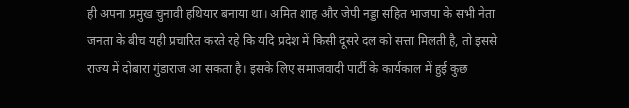ही अपना प्रमुख चुनावी हथियार बनाया था। अमित शाह और जेपी नड्डा सहित भाजपा के सभी नेता जनता के बीच यही प्रचारित करते रहे कि यदि प्रदेश में किसी दूसरे दल को सत्ता मिलती है, तो इससे राज्य में दोबारा गुंडाराज आ सकता है। इसके लिए समाजवादी पार्टी के कार्यकाल में हुई कुछ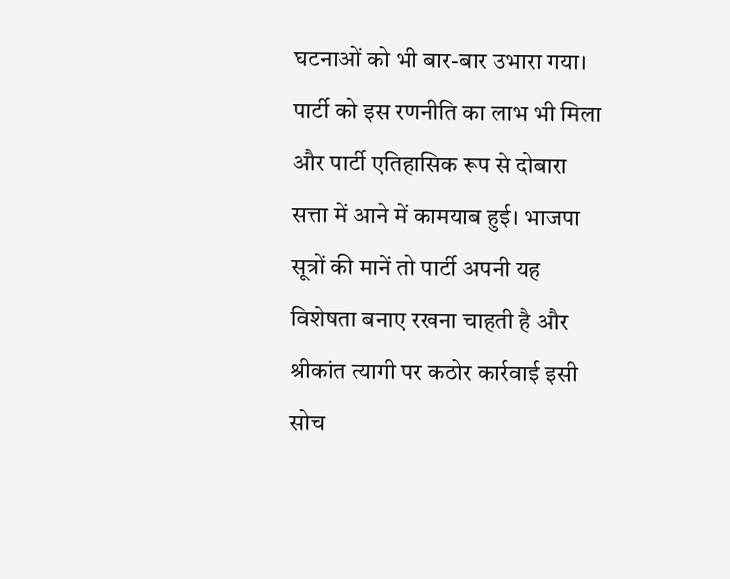घटनाओं को भी बार-बार उभारा गया। पार्टी को इस रणनीति का लाभ भी मिला और पार्टी एतिहासिक रूप से दोबारा सत्ता में आने में कामयाब हुई। भाजपा सूत्रों की मानें तो पार्टी अपनी यह विशेषता बनाए रखना चाहती है और श्रीकांत त्यागी पर कठोर कार्रवाई इसी सोच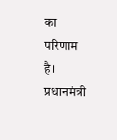का परिणाम है।
प्रधानमंत्री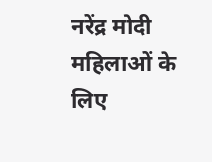नरेंद्र मोदी महिलाओं के लिए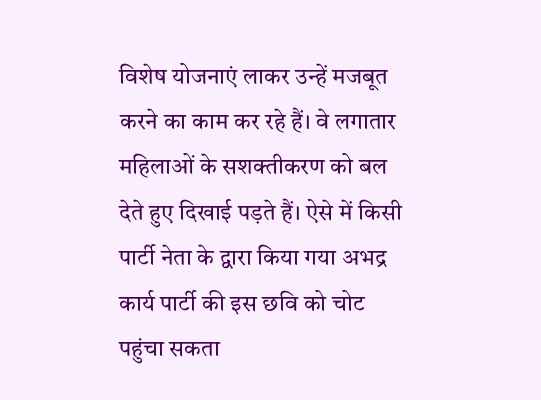विशेष योजनाएं लाकर उन्हें मजबूत करने का काम कर रहे हैं। वे लगातार महिलाओं के सशक्तीकरण को बल देते हुए दिखाई पड़ते हैं। ऐसे में किसी पार्टी नेता के द्वारा किया गया अभद्र कार्य पार्टी की इस छवि को चोट पहुंचा सकता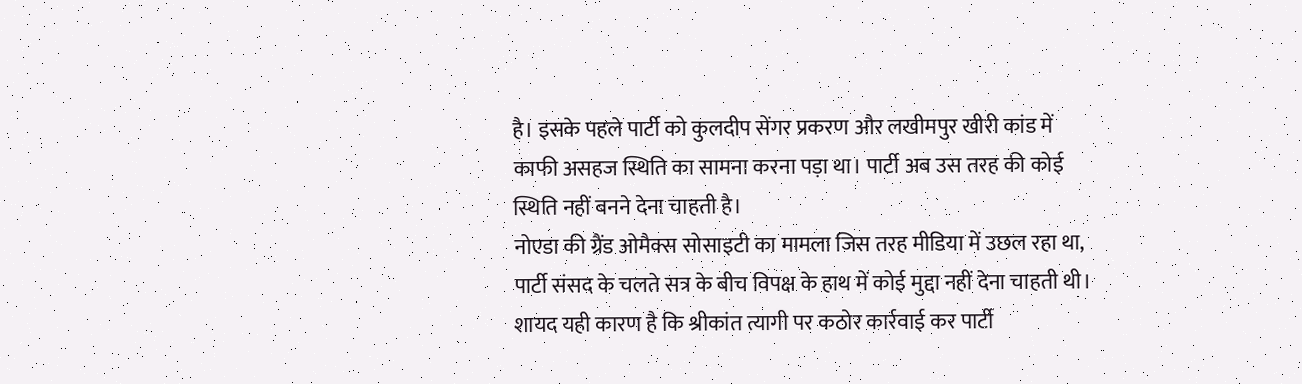है। इसके पहले पार्टी को कुलदीप सेंगर प्रकरण और लखीमपुर खीरी कांड में काफी असहज स्थिति का सामना करना पड़ा था। पार्टी अब उस तरह की कोई स्थिति नहीं बनने देना चाहती है।
नोएडा की ग्रैंड ओमैक्स सोसाइटी का मामला जिस तरह मीडिया में उछल रहा था, पार्टी संसद के चलते सत्र के बीच विपक्ष के हाथ में कोई मुद्दा नहीं देना चाहती थी। शायद यही कारण है कि श्रीकांत त्यागी पर कठोर कार्रवाई कर पार्टी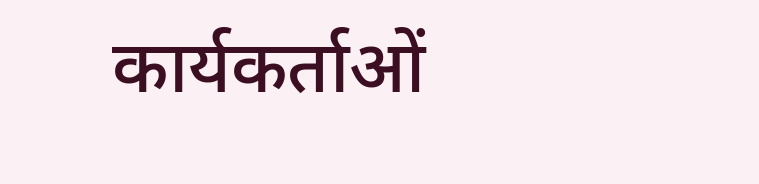कार्यकर्ताओं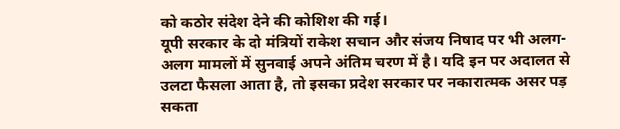को कठोर संदेश देने की कोशिश की गई।
यूपी सरकार के दो मंत्रियों राकेश सचान और संजय निषाद पर भी अलग-अलग मामलों में सुनवाई अपने अंतिम चरण में है। यदि इन पर अदालत से उलटा फैसला आता है, तो इसका प्रदेश सरकार पर नकारात्मक असर पड़ सकता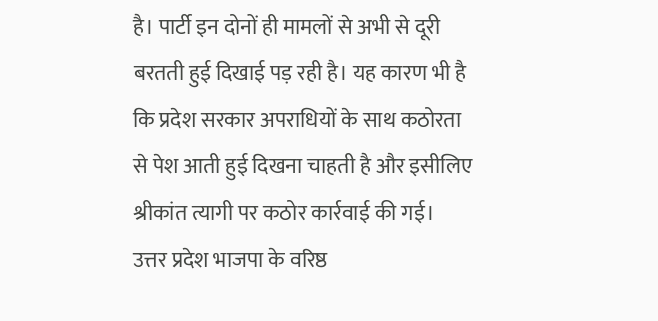है। पार्टी इन दोनों ही मामलों से अभी से दूरी बरतती हुई दिखाई पड़ रही है। यह कारण भी है कि प्रदेश सरकार अपराधियों के साथ कठोरता से पेश आती हुई दिखना चाहती है और इसीलिए श्रीकांत त्यागी पर कठोर कार्रवाई की गई।
उत्तर प्रदेश भाजपा के वरिष्ठ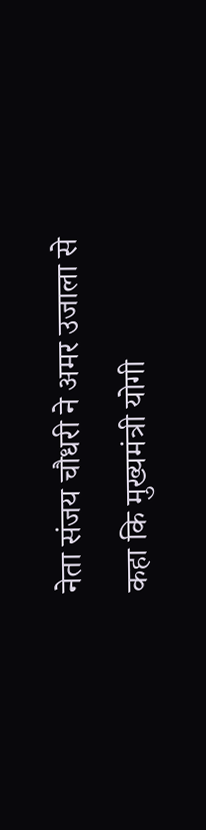नेता संजय चौधरी ने अमर उजाला से कहा कि मुख्यमंत्री योगी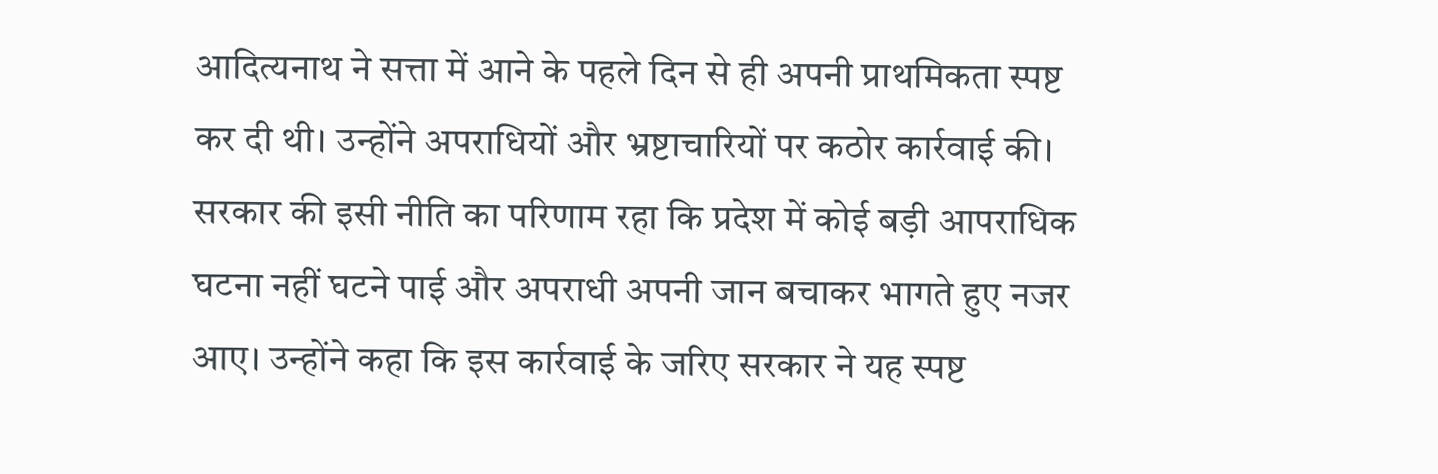आदित्यनाथ ने सत्ता में आने के पहले दिन से ही अपनी प्राथमिकता स्पष्ट कर दी थी। उन्होंने अपराधियों और भ्रष्टाचारियों पर कठोर कार्रवाई की। सरकार की इसी नीति का परिणाम रहा कि प्रदेश में कोई बड़ी आपराधिक घटना नहीं घटने पाई और अपराधी अपनी जान बचाकर भागते हुए नजर आए। उन्होंने कहा कि इस कार्रवाई के जरिए सरकार ने यह स्पष्ट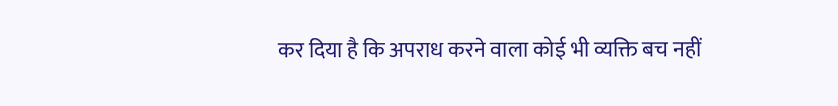कर दिया है कि अपराध करने वाला कोई भी व्यक्ति बच नहीं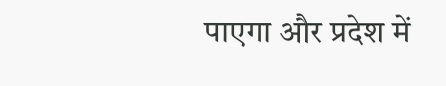पाएगा और प्रदेश में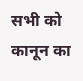सभी को कानून का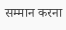सम्मान करना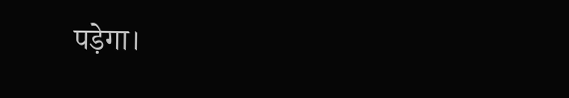पड़ेगा।